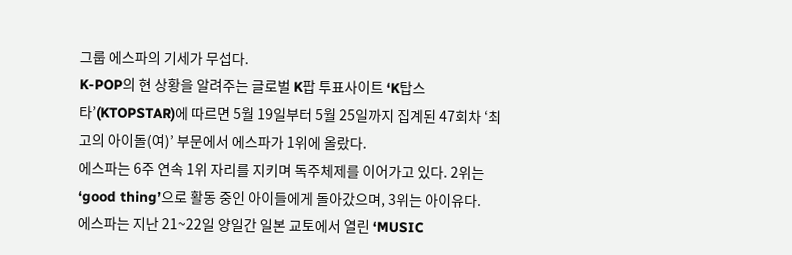그룹 에스파의 기세가 무섭다.
K-POP의 현 상황을 알려주는 글로벌 K팝 투표사이트 ‘K탑스타’(KTOPSTAR)에 따르면 5월 19일부터 5월 25일까지 집계된 47회차 ‘최고의 아이돌(여)’ 부문에서 에스파가 1위에 올랐다.
에스파는 6주 연속 1위 자리를 지키며 독주체제를 이어가고 있다. 2위는 ‘good thing’으로 활동 중인 아이들에게 돌아갔으며, 3위는 아이유다.
에스파는 지난 21~22일 양일간 일본 교토에서 열린 ‘MUSIC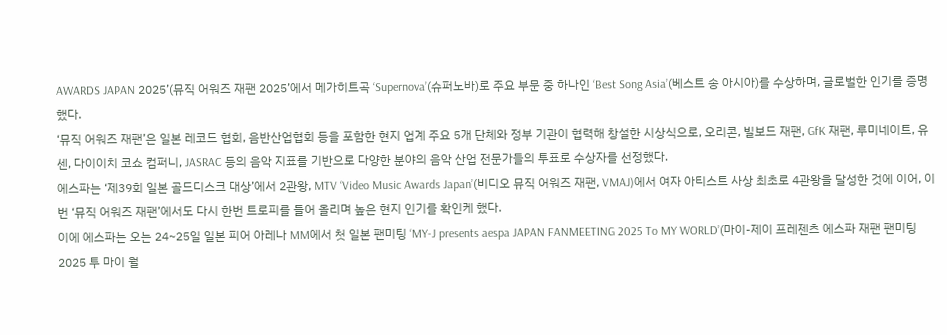AWARDS JAPAN 2025’(뮤직 어워즈 재팬 2025’에서 메가히트곡 ‘Supernova’(슈퍼노바)로 주요 부문 중 하나인 ‘Best Song Asia’(베스트 송 아시아)를 수상하며, 글로벌한 인기를 증명했다.
‘뮤직 어워즈 재팬’은 일본 레코드 협회, 음반산업협회 등을 포함한 현지 업계 주요 5개 단체와 정부 기관이 협력해 창설한 시상식으로, 오리콘, 빌보드 재팬, GfK 재팬, 루미네이트, 유센, 다이이치 코쇼 컴퍼니, JASRAC 등의 음악 지표를 기반으로 다양한 분야의 음악 산업 전문가들의 투표로 수상자를 선정했다.
에스파는 ‘제39회 일본 골드디스크 대상’에서 2관왕, MTV ‘Video Music Awards Japan’(비디오 뮤직 어워즈 재팬, VMAJ)에서 여자 아티스트 사상 최초로 4관왕을 달성한 것에 이어, 이번 ‘뮤직 어워즈 재팬’에서도 다시 한번 트로피를 들어 올리며 높은 현지 인기를 확인케 했다.
이에 에스파는 오는 24~25일 일본 피어 아레나 MM에서 첫 일본 팬미팅 ‘MY-J presents aespa JAPAN FANMEETING 2025 To MY WORLD’(마이-제이 프레젠츠 에스파 재팬 팬미팅 2025 투 마이 월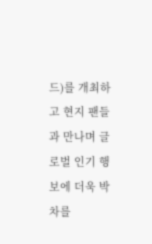드)를 개최하고 현지 팬들과 만나며 글로벌 인기 행보에 더욱 박차를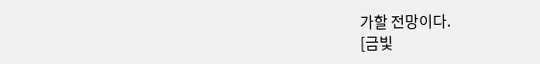가할 전망이다.
[금빛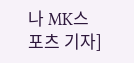나 MK스포츠 기자]